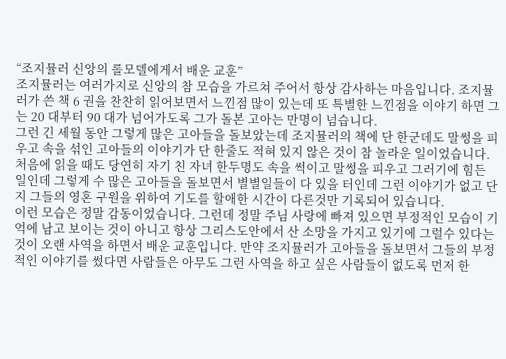“조지뮬러 신앙의 롤모델에게서 배운 교훈”
조지뮬러는 여러가지로 신앙의 참 모습을 가르쳐 주어서 항상 감사하는 마음입니다. 조지뮬러가 쓴 책 6 권을 찬찬히 읽어보면서 느낀점 많이 있는데 또 특별한 느낀점을 이야기 하면 그는 20 대부터 90 대가 넘어가도록 그가 돌본 고아는 만명이 넘습니다.
그런 긴 세월 동안 그렇게 많은 고아들을 돌보았는데 조지뮬러의 책에 단 한군데도 말썽을 피우고 속을 섞인 고아들의 이야기가 단 한줄도 적혀 있지 않은 것이 참 놀라운 일이었습니다. 처음에 읽을 때도 당연히 자기 친 자녀 한두명도 속을 썩이고 말썽을 피우고 그러기에 힘든 일인데 그렇게 수 많은 고아들을 돌보면서 별별일들이 다 있을 터인데 그런 이야기가 없고 단지 그들의 영혼 구원을 위하여 기도를 할애한 시간이 다른것만 기록되어 있습니다.
이런 모습은 정말 감동이었습니다. 그런데 정말 주님 사랑에 빠져 있으면 부정적인 모습이 기억에 남고 보이는 것이 아니고 항상 그리스도안에서 산 소망을 가지고 있기에 그럴수 있다는 것이 오랜 사역을 하면서 배운 교훈입니다. 만약 조지뮬러가 고아들을 돌보면서 그들의 부정적인 이야기를 썼다면 사람들은 아무도 그런 사역을 하고 싶은 사람들이 없도록 먼저 한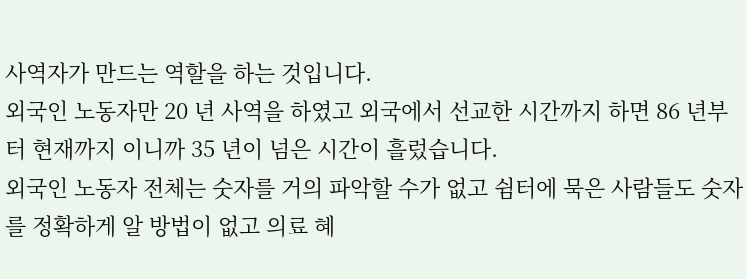사역자가 만드는 역할을 하는 것입니다.
외국인 노동자만 20 년 사역을 하였고 외국에서 선교한 시간까지 하면 86 년부터 현재까지 이니까 35 년이 넘은 시간이 흘렀습니다.
외국인 노동자 전체는 숫자를 거의 파악할 수가 없고 쉼터에 묵은 사람들도 숫자를 정확하게 알 방법이 없고 의료 혜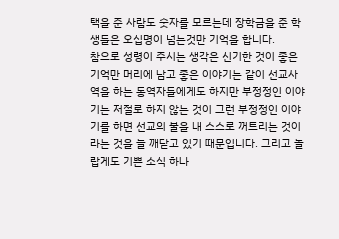택을 준 사람도 숫자를 모르는데 장학금을 준 학생들은 오십명이 넘는것만 기억을 합니다.
참으로 성령이 주시는 생각은 신기한 것이 좋은 기억만 머리에 남고 좋은 이야기는 같이 선교사역을 하는 동역자들에게도 하지만 부정정인 이야기는 저절로 하지 않는 것이 그런 부정정인 이야기를 하면 선교의 불을 내 스스로 꺼트리는 것이라는 것을 늘 깨닫고 있기 때문입니다. 그리고 놀랍게도 기쁜 소식 하나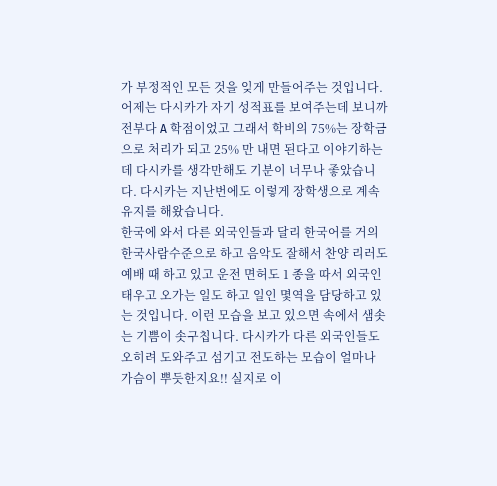가 부정적인 모든 것을 잊게 만들어주는 것입니다.
어제는 다시카가 자기 성적표를 보여주는데 보니까 전부다 A 학점이었고 그래서 학비의 75%는 장학금으로 처리가 되고 25% 만 내면 된다고 이야기하는데 다시카를 생각만해도 기분이 너무나 좋았습니다. 다시카는 지난번에도 이렇게 장학생으로 계속 유지를 해왔습니다.
한국에 와서 다른 외국인들과 달리 한국어를 거의 한국사람수준으로 하고 음악도 잘해서 찬양 리러도 예배 때 하고 있고 운전 면허도 1 종을 따서 외국인 태우고 오가는 일도 하고 일인 몇역을 담당하고 있는 것입니다. 이런 모습을 보고 있으면 속에서 샘솟는 기쁨이 솟구칩니다. 다시카가 다른 외국인들도 오히려 도와주고 섬기고 전도하는 모습이 얼마나 가슴이 뿌듯한지요!! 실지로 이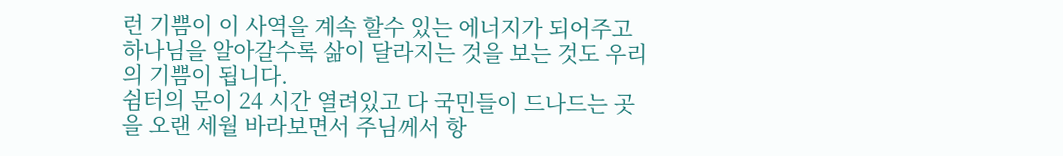런 기쁨이 이 사역을 계속 할수 있는 에너지가 되어주고 하나님을 알아갈수록 삶이 달라지는 것을 보는 것도 우리의 기쁨이 됩니다.
쉼터의 문이 24 시간 열려있고 다 국민들이 드나드는 곳을 오랜 세월 바라보면서 주님께서 항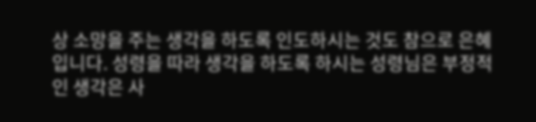상 소망을 주는 생각을 하도록 인도하시는 것도 참으로 은혜입니다. 성령을 따라 생각을 하도록 하시는 성령님은 부정적인 생각은 사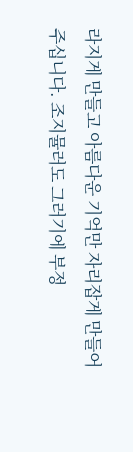라지게 만들고 아름다운 기억만 자리잡게 만들어 주십니다. 조지뮬러도 그러기에 부정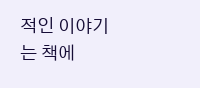적인 이야기는 책에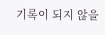기록이 되지 않을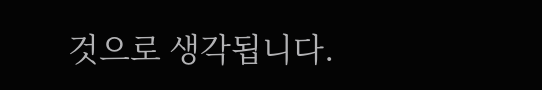것으로 생각됩니다.